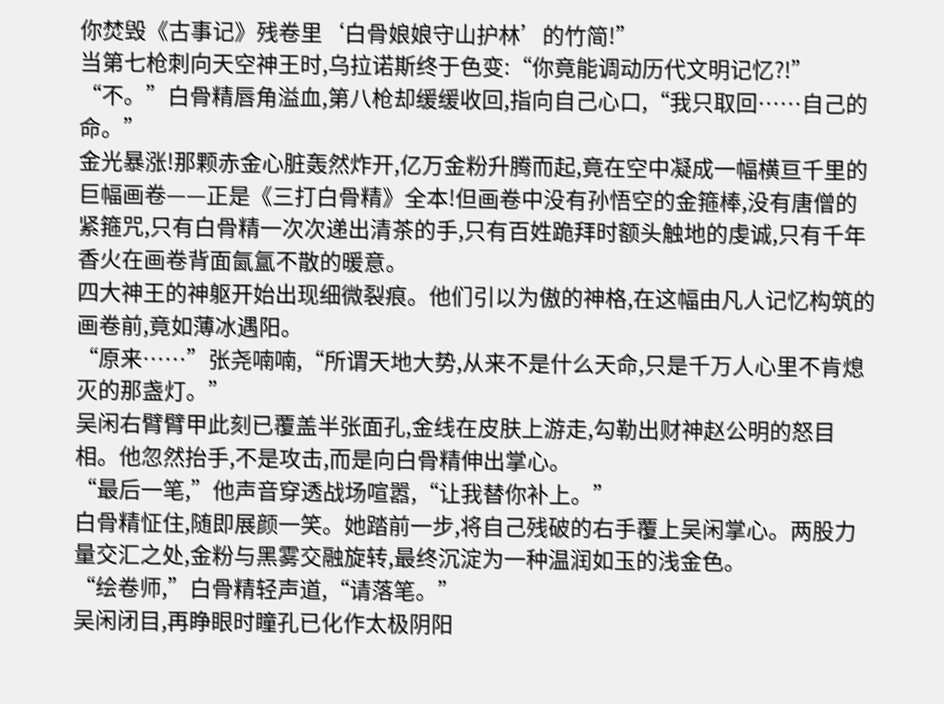你焚毁《古事记》残卷里‘白骨娘娘守山护林’的竹简!”
当第七枪刺向天空神王时,乌拉诺斯终于色变:“你竟能调动历代文明记忆?!”
“不。”白骨精唇角溢血,第八枪却缓缓收回,指向自己心口,“我只取回……自己的命。”
金光暴涨!那颗赤金心脏轰然炸开,亿万金粉升腾而起,竟在空中凝成一幅横亘千里的巨幅画卷——正是《三打白骨精》全本!但画卷中没有孙悟空的金箍棒,没有唐僧的紧箍咒,只有白骨精一次次递出清茶的手,只有百姓跪拜时额头触地的虔诚,只有千年香火在画卷背面氤氲不散的暖意。
四大神王的神躯开始出现细微裂痕。他们引以为傲的神格,在这幅由凡人记忆构筑的画卷前,竟如薄冰遇阳。
“原来……”张尧喃喃,“所谓天地大势,从来不是什么天命,只是千万人心里不肯熄灭的那盏灯。”
吴闲右臂臂甲此刻已覆盖半张面孔,金线在皮肤上游走,勾勒出财神赵公明的怒目相。他忽然抬手,不是攻击,而是向白骨精伸出掌心。
“最后一笔,”他声音穿透战场喧嚣,“让我替你补上。”
白骨精怔住,随即展颜一笑。她踏前一步,将自己残破的右手覆上吴闲掌心。两股力量交汇之处,金粉与黑雾交融旋转,最终沉淀为一种温润如玉的浅金色。
“绘卷师,”白骨精轻声道,“请落笔。”
吴闲闭目,再睁眼时瞳孔已化作太极阴阳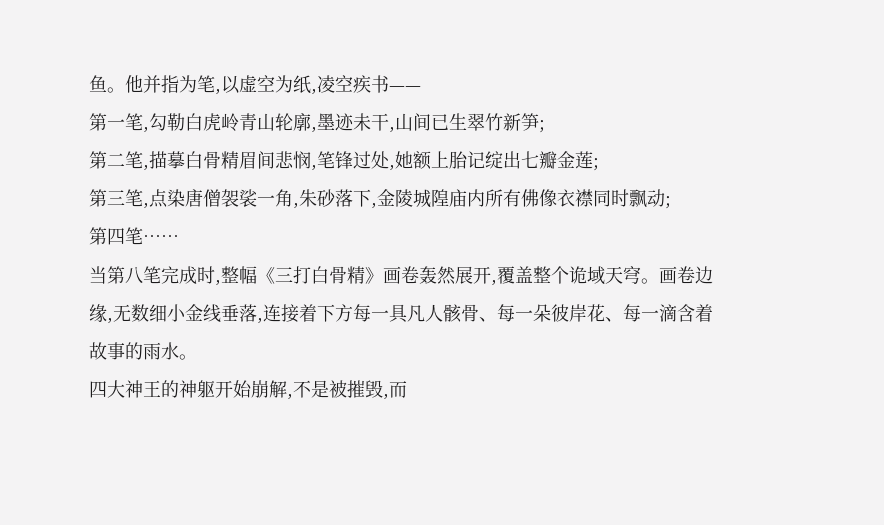鱼。他并指为笔,以虚空为纸,凌空疾书——
第一笔,勾勒白虎岭青山轮廓,墨迹未干,山间已生翠竹新笋;
第二笔,描摹白骨精眉间悲悯,笔锋过处,她额上胎记绽出七瓣金莲;
第三笔,点染唐僧袈裟一角,朱砂落下,金陵城隍庙内所有佛像衣襟同时飘动;
第四笔……
当第八笔完成时,整幅《三打白骨精》画卷轰然展开,覆盖整个诡域天穹。画卷边缘,无数细小金线垂落,连接着下方每一具凡人骸骨、每一朵彼岸花、每一滴含着故事的雨水。
四大神王的神躯开始崩解,不是被摧毁,而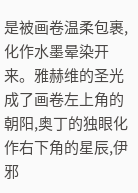是被画卷温柔包裹,化作水墨晕染开来。雅赫维的圣光成了画卷左上角的朝阳,奥丁的独眼化作右下角的星辰,伊邪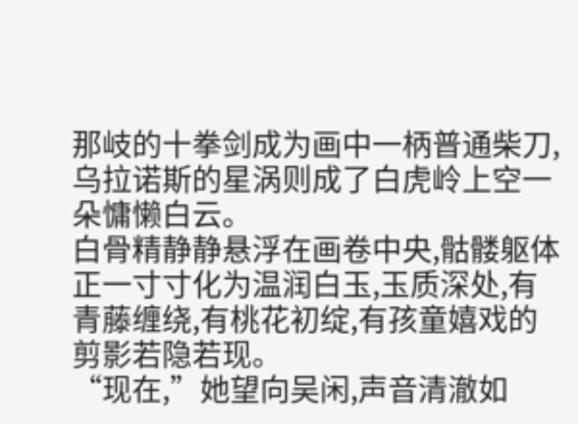那岐的十拳剑成为画中一柄普通柴刀,乌拉诺斯的星涡则成了白虎岭上空一朵慵懒白云。
白骨精静静悬浮在画卷中央,骷髅躯体正一寸寸化为温润白玉,玉质深处,有青藤缠绕,有桃花初绽,有孩童嬉戏的剪影若隐若现。
“现在,”她望向吴闲,声音清澈如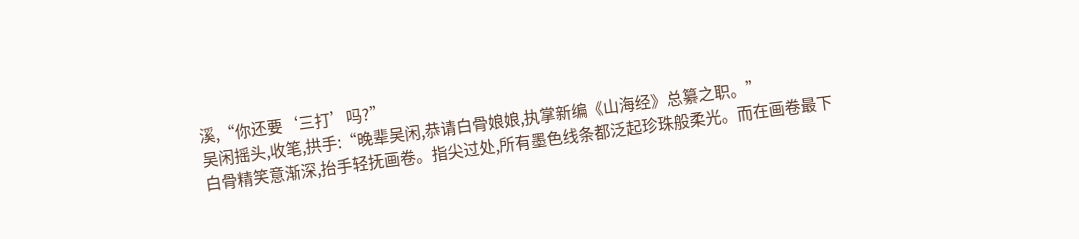溪,“你还要‘三打’吗?”
吴闲摇头,收笔,拱手:“晚辈吴闲,恭请白骨娘娘,执掌新编《山海经》总纂之职。”
白骨精笑意渐深,抬手轻抚画卷。指尖过处,所有墨色线条都泛起珍珠般柔光。而在画卷最下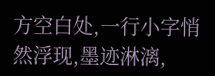方空白处,一行小字悄然浮现,墨迹淋漓,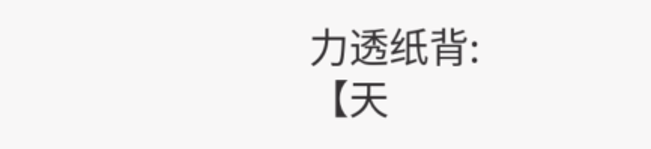力透纸背:
【天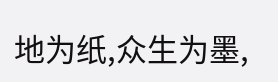地为纸,众生为墨,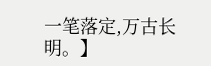一笔落定,万古长明。】